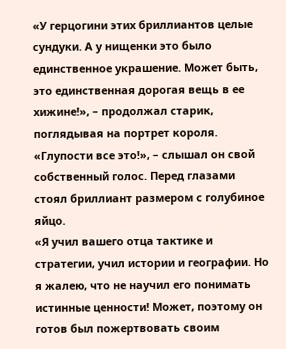«У герцогини этих бриллиантов целые сундуки. А у нищенки это было единственное украшение. Может быть, это единственная дорогая вещь в ее хижине!», – продолжал старик, поглядывая на портрет короля.
«Глупости все это!», – слышал он свой собственный голос. Перед глазами стоял бриллиант размером с голубиное яйцо.
«Я учил вашего отца тактике и стратегии, учил истории и географии. Но я жалею, что не научил его понимать истинные ценности! Может, поэтому он готов был пожертвовать своим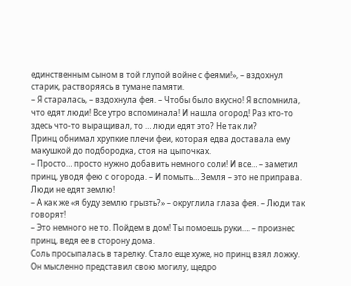единственным сыном в той глупой войне с феями!», – вздохнул старик, растворяясь в тумане памяти.
– Я старалась, – вздохнула фея. – Чтобы было вкусно! Я вспомнила, что едят люди! Все утро вспоминала! И нашла огород! Раз кто-то здесь что-то выращивал, то … люди едят это? Не так ли?
Принц обнимал хрупкие плечи феи, которая едва доставала ему макушкой до подбородка, стоя на цыпочках.
– Просто… просто нужно добавить немного соли! И все… – заметил принц, уводя фею с огорода. – И помыть… Земля – это не приправа. Люди не едят землю!
– А как же «я буду землю грызть?» – округлила глаза фея. – Люди так говорят!
– Это немного не то. Пойдем в дом! Ты помоешь руки…. – произнес принц, ведя ее в сторону дома.
Соль просыпалась в тарелку. Стало еще хуже, но принц взял ложку. Он мысленно представил свою могилу, щедро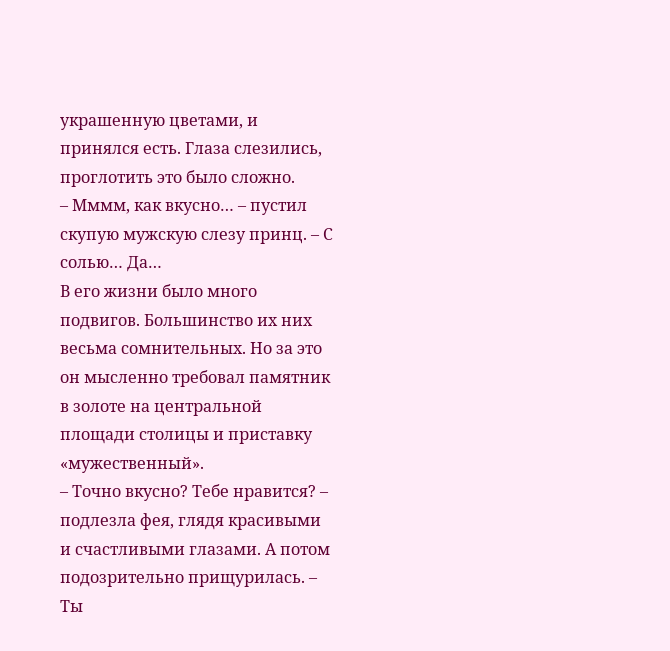украшенную цветами, и принялся есть. Глаза слезились, проглотить это было сложно.
– Мммм, как вкусно… – пустил скупую мужскую слезу принц. – С солью… Да…
В его жизни было много подвигов. Большинство их них весьма сомнительных. Но за это он мысленно требовал памятник в золоте на центральной площади столицы и приставку «мужественный».
– Точно вкусно? Тебе нравится? – подлезла фея, глядя красивыми и счастливыми глазами. А потом подозрительно прищурилась. – Ты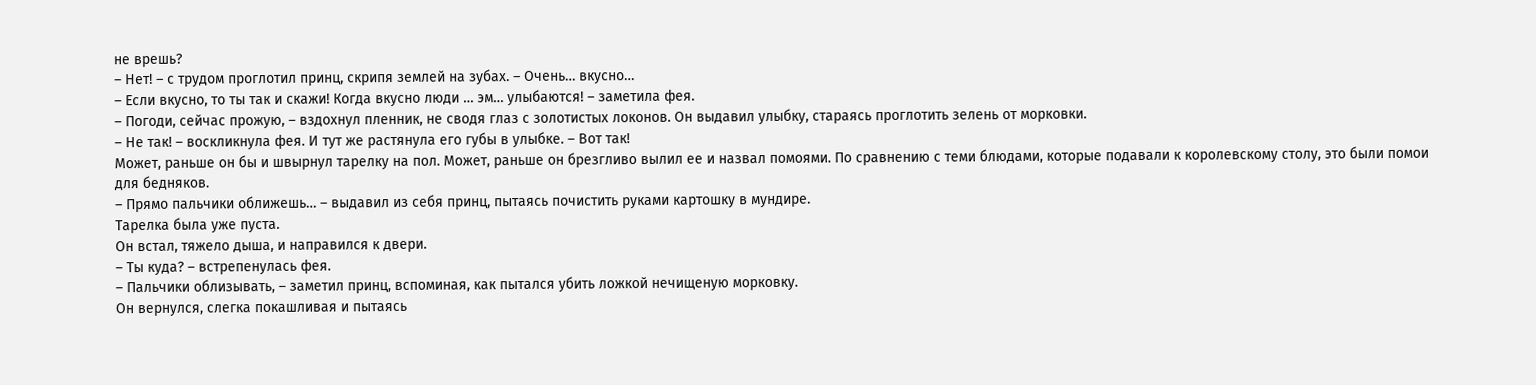не врешь?
– Нет! – с трудом проглотил принц, скрипя землей на зубах. – Очень… вкусно…
– Если вкусно, то ты так и скажи! Когда вкусно люди … эм… улыбаются! – заметила фея.
– Погоди, сейчас прожую, – вздохнул пленник, не сводя глаз с золотистых локонов. Он выдавил улыбку, стараясь проглотить зелень от морковки.
– Не так! – воскликнула фея. И тут же растянула его губы в улыбке. – Вот так!
Может, раньше он бы и швырнул тарелку на пол. Может, раньше он брезгливо вылил ее и назвал помоями. По сравнению с теми блюдами, которые подавали к королевскому столу, это были помои для бедняков.
– Прямо пальчики оближешь… – выдавил из себя принц, пытаясь почистить руками картошку в мундире.
Тарелка была уже пуста.
Он встал, тяжело дыша, и направился к двери.
– Ты куда? – встрепенулась фея.
– Пальчики облизывать, – заметил принц, вспоминая, как пытался убить ложкой нечищеную морковку.
Он вернулся, слегка покашливая и пытаясь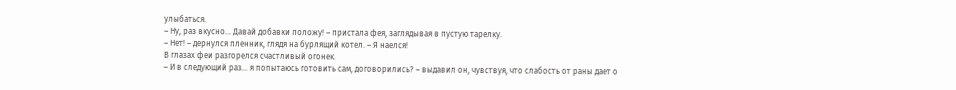улыбаться.
– Ну, раз вкусно… Давай добавки положу! – пристала фея, заглядывая в пустую тарелку.
– Нет! – дернулся пленник, глядя на бурлящий котел. – Я наелся!
В глазах феи разгорелся счастливый огонек.
– И в следующий раз… я попытаюсь готовить сам, договорились? – выдавил он, чувствуя, что слабость от раны дает о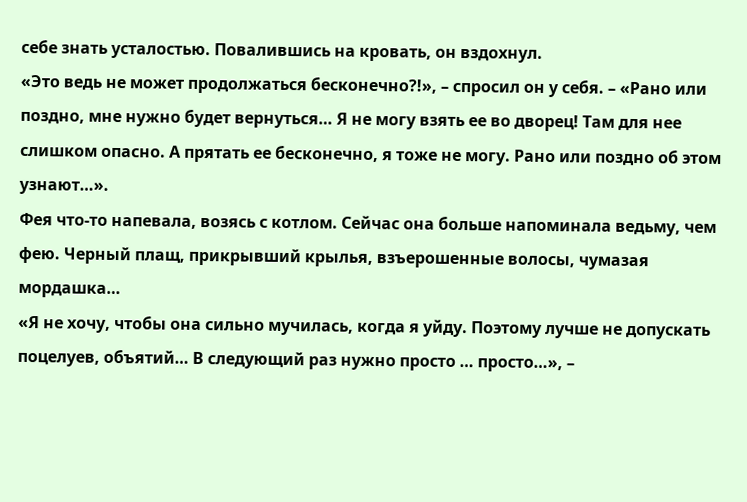себе знать усталостью. Повалившись на кровать, он вздохнул.
«Это ведь не может продолжаться бесконечно?!», – спросил он у себя. – «Рано или поздно, мне нужно будет вернуться… Я не могу взять ее во дворец! Там для нее слишком опасно. А прятать ее бесконечно, я тоже не могу. Рано или поздно об этом узнают…».
Фея что-то напевала, возясь с котлом. Сейчас она больше напоминала ведьму, чем фею. Черный плащ, прикрывший крылья, взъерошенные волосы, чумазая мордашка…
«Я не хочу, чтобы она сильно мучилась, когда я уйду. Поэтому лучше не допускать поцелуев, объятий… В следующий раз нужно просто … просто…», –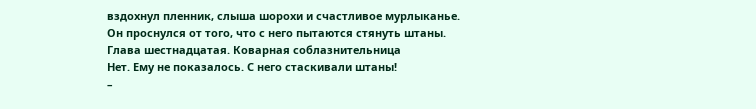вздохнул пленник, слыша шорохи и счастливое мурлыканье.
Он проснулся от того, что с него пытаются стянуть штаны.
Глава шестнадцатая. Коварная соблазнительница
Нет. Ему не показалось. С него стаскивали штаны!
–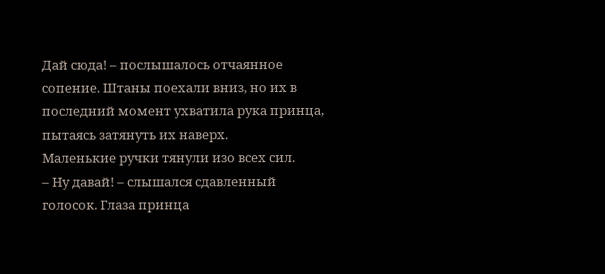Дай сюда! – послышалось отчаянное сопение. Штаны поехали вниз, но их в последний момент ухватила рука принца, пытаясь затянуть их наверх.
Маленькие ручки тянули изо всех сил.
– Ну давай! – слышался сдавленный голосок. Глаза принца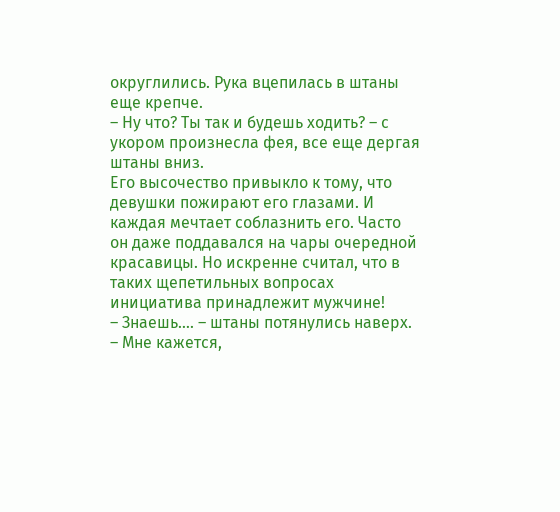округлились. Рука вцепилась в штаны еще крепче.
– Ну что? Ты так и будешь ходить? – с укором произнесла фея, все еще дергая штаны вниз.
Его высочество привыкло к тому, что девушки пожирают его глазами. И каждая мечтает соблазнить его. Часто он даже поддавался на чары очередной красавицы. Но искренне считал, что в таких щепетильных вопросах инициатива принадлежит мужчине!
– Знаешь…. – штаны потянулись наверх. – Мне кажется,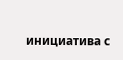инициатива с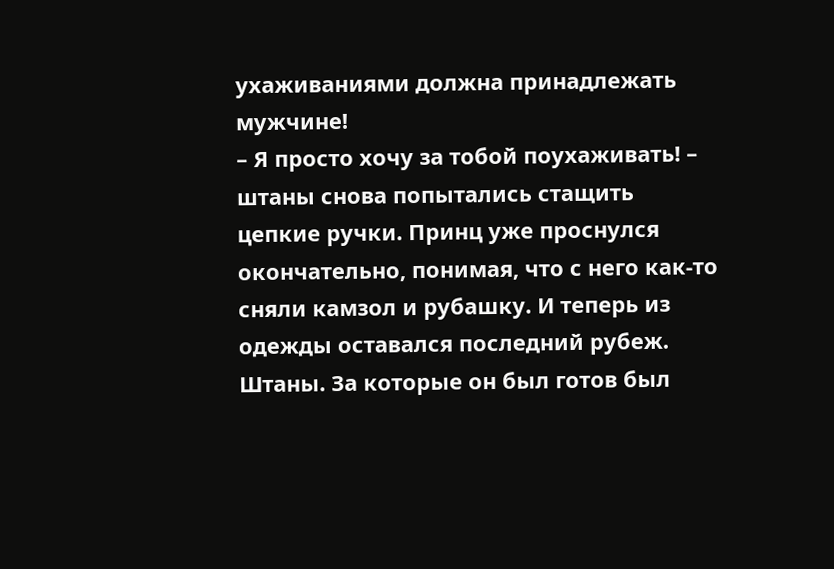ухаживаниями должна принадлежать мужчине!
– Я просто хочу за тобой поухаживать! – штаны снова попытались стащить цепкие ручки. Принц уже проснулся окончательно, понимая, что с него как-то сняли камзол и рубашку. И теперь из одежды оставался последний рубеж. Штаны. За которые он был готов был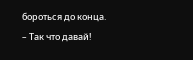бороться до конца.
– Так что давай!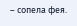– сопела фея.